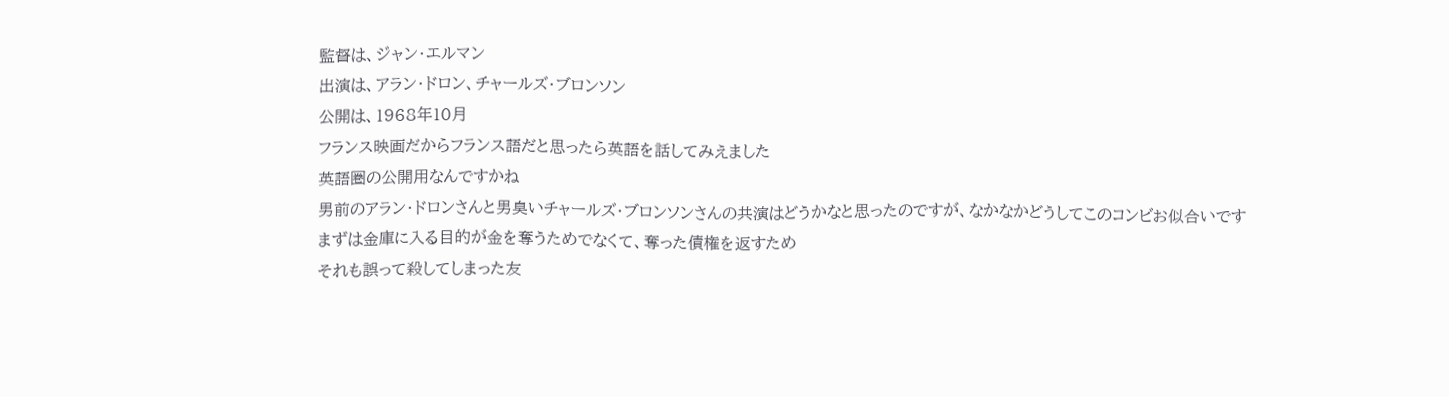監督は、ジャン・エルマン
出演は、アラン・ドロン、チャールズ・ブロンソン
公開は、1968年10月
フランス映画だからフランス語だと思ったら英語を話してみえました
英語圏の公開用なんですかね
男前のアラン・ドロンさんと男臭いチャールズ・ブロンソンさんの共演はどうかなと思ったのですが、なかなかどうしてこのコンビお似合いです
まずは金庫に入る目的が金を奪うためでなくて、奪った債権を返すため
それも誤って殺してしまった友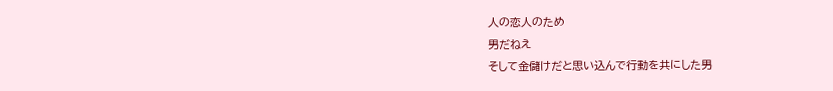人の恋人のため
男だねえ
そして金儲けだと思い込んで行動を共にした男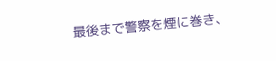最後まで警察を煙に巻き、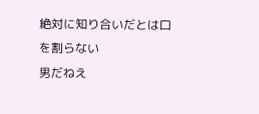絶対に知り合いだとは口を割らない
男だねえ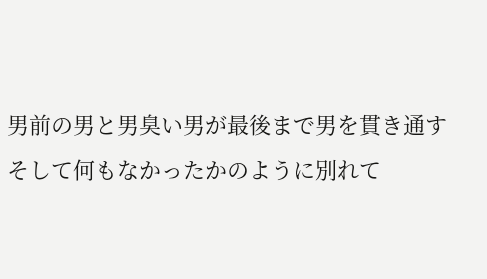男前の男と男臭い男が最後まで男を貫き通す
そして何もなかったかのように別れて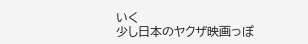いく
少し日本のヤクザ映画っぽ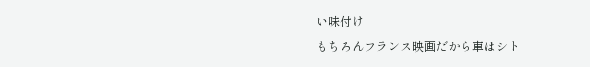い味付け
もちろんフランス映画だから車はシト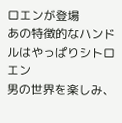ロエンが登場
あの特徴的なハンドルはやっぱりシトロエン
男の世界を楽しみ、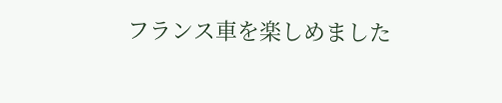フランス車を楽しめました